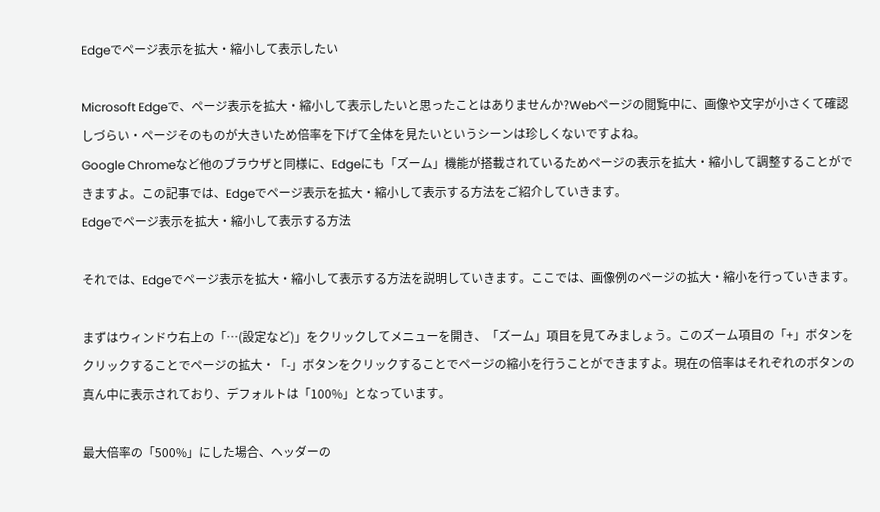Edgeでページ表示を拡大・縮小して表示したい

Microsoft Edgeで、ページ表示を拡大・縮小して表示したいと思ったことはありませんか?Webページの閲覧中に、画像や文字が小さくて確認しづらい・ページそのものが大きいため倍率を下げて全体を見たいというシーンは珍しくないですよね。
Google Chromeなど他のブラウザと同様に、Edgeにも「ズーム」機能が搭載されているためページの表示を拡大・縮小して調整することができますよ。この記事では、Edgeでページ表示を拡大・縮小して表示する方法をご紹介していきます。
Edgeでページ表示を拡大・縮小して表示する方法

それでは、Edgeでページ表示を拡大・縮小して表示する方法を説明していきます。ここでは、画像例のページの拡大・縮小を行っていきます。

まずはウィンドウ右上の「…(設定など)」をクリックしてメニューを開き、「ズーム」項目を見てみましょう。このズーム項目の「+」ボタンをクリックすることでページの拡大・「-」ボタンをクリックすることでページの縮小を行うことができますよ。現在の倍率はそれぞれのボタンの真ん中に表示されており、デフォルトは「100%」となっています。

最大倍率の「500%」にした場合、ヘッダーの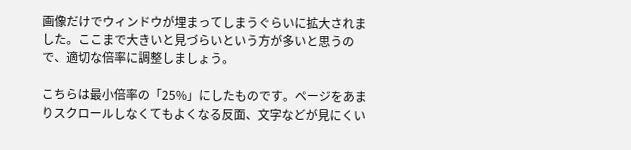画像だけでウィンドウが埋まってしまうぐらいに拡大されました。ここまで大きいと見づらいという方が多いと思うので、適切な倍率に調整しましょう。

こちらは最小倍率の「25%」にしたものです。ページをあまりスクロールしなくてもよくなる反面、文字などが見にくい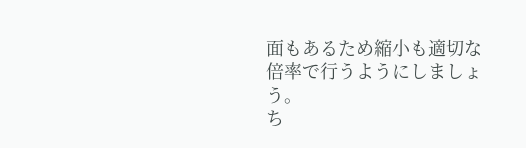面もあるため縮小も適切な倍率で行うようにしましょう。
ち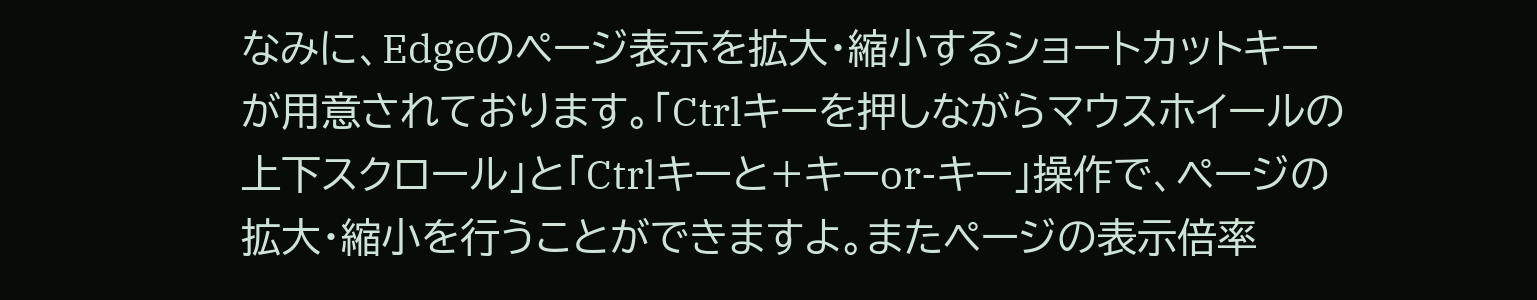なみに、Edgeのページ表示を拡大・縮小するショートカットキーが用意されております。「Ctrlキーを押しながらマウスホイールの上下スクロール」と「Ctrlキーと+キーor-キー」操作で、ページの拡大・縮小を行うことができますよ。またページの表示倍率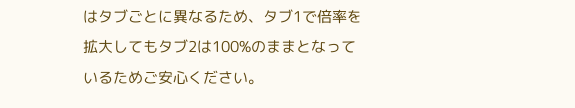はタブごとに異なるため、タブ1で倍率を拡大してもタブ2は100%のままとなっているためご安心ください。